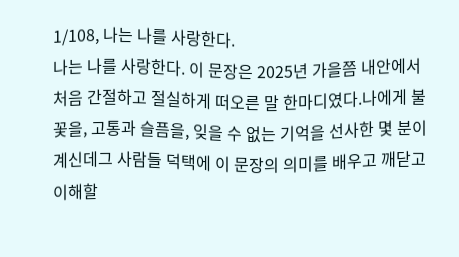1/108, 나는 나를 사랑한다.
나는 나를 사랑한다. 이 문장은 2025년 가을쯤 내안에서 처음 간절하고 절실하게 떠오른 말 한마디였다.나에게 불꽃을, 고통과 슬픔을, 잊을 수 없는 기억을 선사한 몇 분이 계신데그 사람들 덕택에 이 문장의 의미를 배우고 깨닫고 이해할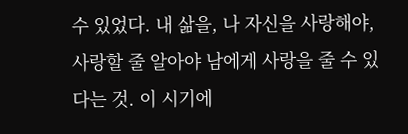수 있었다. 내 삶을, 나 자신을 사랑해야, 사랑할 줄 알아야 남에게 사랑을 줄 수 있다는 것. 이 시기에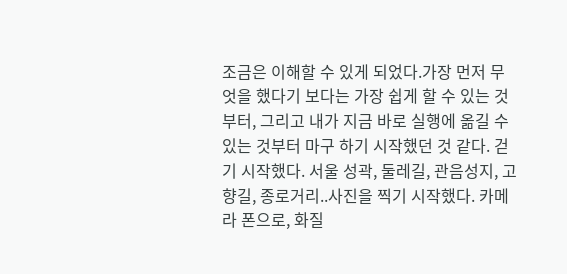조금은 이해할 수 있게 되었다.가장 먼저 무엇을 했다기 보다는 가장 쉽게 할 수 있는 것부터, 그리고 내가 지금 바로 실행에 옮길 수 있는 것부터 마구 하기 시작했던 것 같다. 걷기 시작했다. 서울 성곽, 둘레길, 관음성지, 고향길, 종로거리..사진을 찍기 시작했다. 카메라 폰으로, 화질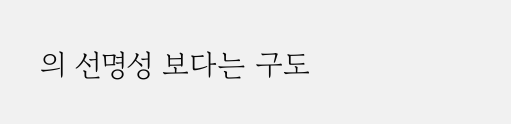의 선명성 보다는 구도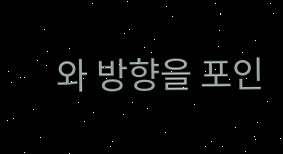와 방향을 포인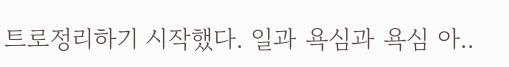트로정리하기 시작했다. 일과 욕심과 욕심 아..